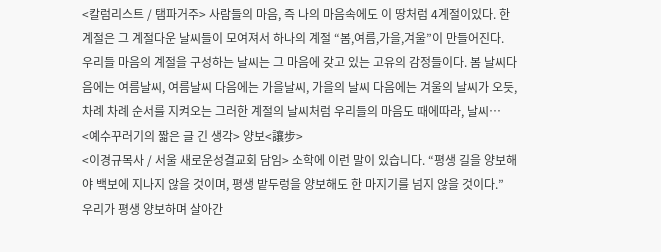<칼럼리스트 / 탬파거주> 사람들의 마음, 즉 나의 마음속에도 이 땅처럼 4계절이있다. 한 계절은 그 계절다운 날씨들이 모여져서 하나의 계절 “봄,여름,가을,겨울”이 만들어진다. 우리들 마음의 계절을 구성하는 날씨는 그 마음에 갖고 있는 고유의 감정들이다. 봄 날씨다음에는 여름날씨, 여름날씨 다음에는 가을날씨, 가을의 날씨 다음에는 겨울의 날씨가 오듯, 차례 차례 순서를 지켜오는 그러한 계절의 날씨처럼 우리들의 마음도 때에따라, 날씨…
<예수꾸러기의 짧은 글 긴 생각> 양보<讓步>
<이경규목사 / 서울 새로운성결교회 담임> 소학에 이런 말이 있습니다. “평생 길을 양보해야 백보에 지나지 않을 것이며, 평생 밭두렁을 양보해도 한 마지기를 넘지 않을 것이다.” 우리가 평생 양보하며 살아간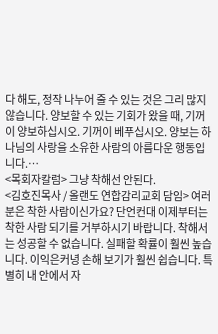다 해도, 정작 나누어 줄 수 있는 것은 그리 많지 않습니다. 양보할 수 있는 기회가 왔을 때, 기꺼이 양보하십시오. 기꺼이 베푸십시오. 양보는 하나님의 사랑을 소유한 사람의 아름다운 행동입니다.…
<목회자칼럼> 그냥 착해선 안된다.
<김호진목사 / 올랜도 연합감리교회 담임> 여러분은 착한 사람이신가요? 단언컨대 이제부터는 착한 사람 되기를 거부하시기 바랍니다. 착해서는 성공할 수 없습니다. 실패할 확률이 훨씬 높습니다. 이익은커녕 손해 보기가 훨씬 쉽습니다. 특별히 내 안에서 자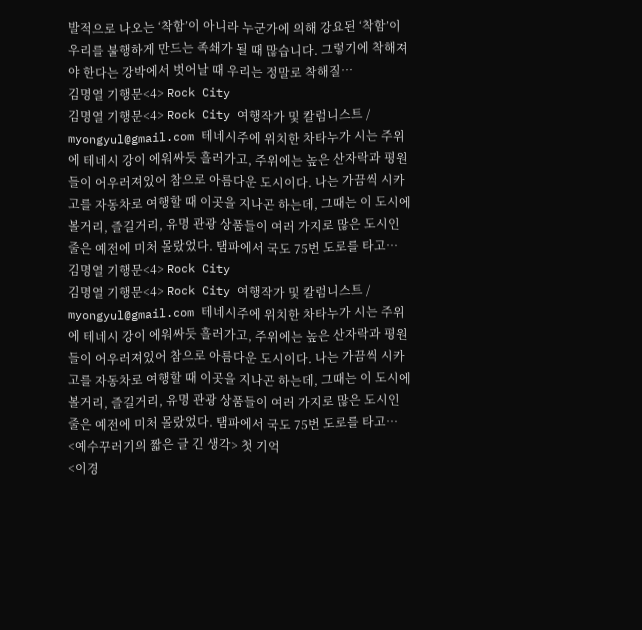발적으로 나오는 ‘착함’이 아니라 누군가에 의해 강요된 ‘착함’이 우리를 불행하게 만드는 족쇄가 될 때 많습니다. 그렇기에 착해져야 한다는 강박에서 벗어날 때 우리는 정말로 착해질…
김명열 기행문<4> Rock City
김명열 기행문<4> Rock City 여행작가 및 칼럼니스트 / myongyul@gmail.com 테네시주에 위치한 차타누가 시는 주위에 테네시 강이 에워싸듯 흘러가고, 주위에는 높은 산자락과 평원들이 어우러져있어 참으로 아름다운 도시이다. 나는 가끔씩 시카고를 자동차로 여행할 때 이곳을 지나곤 하는데, 그때는 이 도시에 볼거리, 즐길거리, 유명 관광 상품들이 여러 가지로 많은 도시인줄은 예전에 미처 몰랐었다. 탬파에서 국도 75번 도로를 타고…
김명열 기행문<4> Rock City
김명열 기행문<4> Rock City 여행작가 및 칼럼니스트 / myongyul@gmail.com 테네시주에 위치한 차타누가 시는 주위에 테네시 강이 에워싸듯 흘러가고, 주위에는 높은 산자락과 평원들이 어우러져있어 참으로 아름다운 도시이다. 나는 가끔씩 시카고를 자동차로 여행할 때 이곳을 지나곤 하는데, 그때는 이 도시에 볼거리, 즐길거리, 유명 관광 상품들이 여러 가지로 많은 도시인줄은 예전에 미처 몰랐었다. 탬파에서 국도 75번 도로를 타고…
<예수꾸러기의 짧은 글 긴 생각> 첫 기억
<이경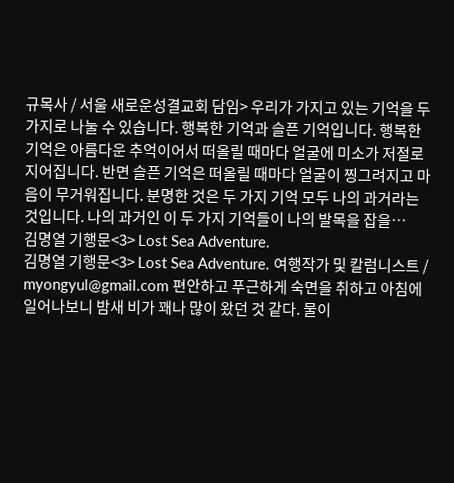규목사 / 서울 새로운성결교회 담임> 우리가 가지고 있는 기억을 두 가지로 나눌 수 있습니다. 행복한 기억과 슬픈 기억입니다. 행복한 기억은 아름다운 추억이어서 떠올릴 때마다 얼굴에 미소가 저절로 지어집니다. 반면 슬픈 기억은 떠올릴 때마다 얼굴이 찡그려지고 마음이 무거워집니다. 분명한 것은 두 가지 기억 모두 나의 과거라는 것입니다. 나의 과거인 이 두 가지 기억들이 나의 발목을 잡을…
김명열 기행문<3> Lost Sea Adventure.
김명열 기행문<3> Lost Sea Adventure. 여행작가 및 칼럼니스트 / myongyul@gmail.com 편안하고 푸근하게 숙면을 취하고 아침에 일어나보니 밤새 비가 꽤나 많이 왔던 것 같다. 물이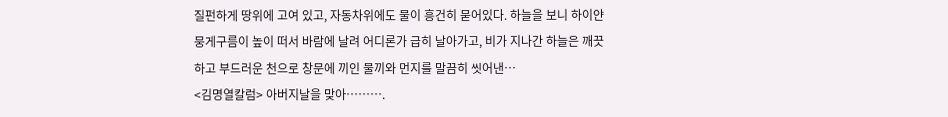질펀하게 땅위에 고여 있고, 자동차위에도 물이 흥건히 묻어있다. 하늘을 보니 하이얀 뭉게구름이 높이 떠서 바람에 날려 어디론가 급히 날아가고, 비가 지나간 하늘은 깨끗하고 부드러운 천으로 창문에 끼인 물끼와 먼지를 말끔히 씻어낸…
<김명열칼럼> 아버지날을 맞아……….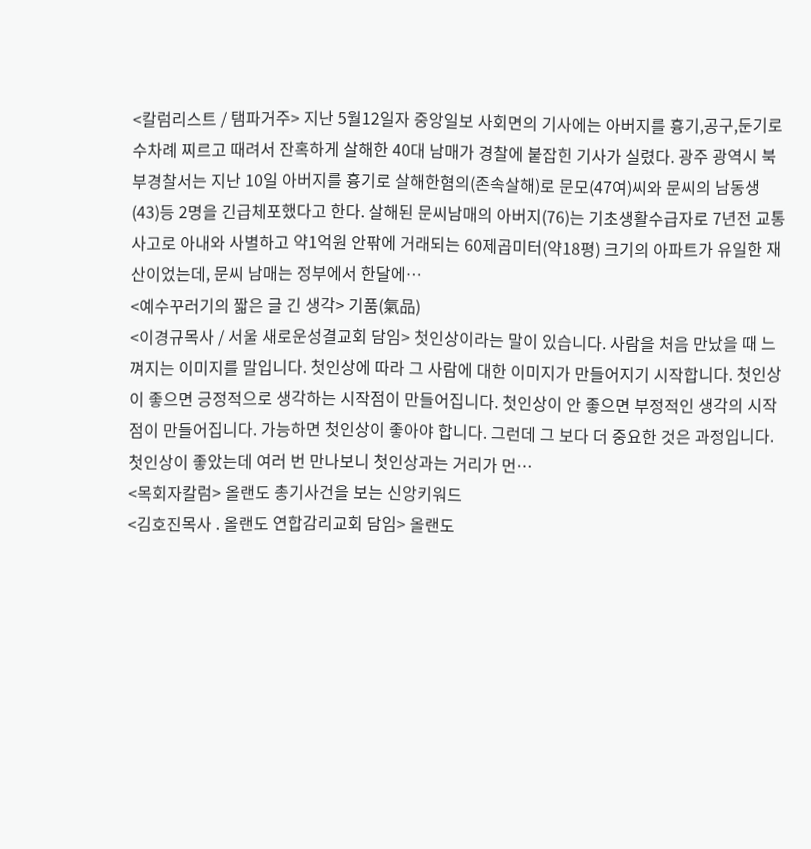<칼럼리스트 / 탬파거주> 지난 5월12일자 중앙일보 사회면의 기사에는 아버지를 흉기,공구,둔기로 수차례 찌르고 때려서 잔혹하게 살해한 40대 남매가 경찰에 붙잡힌 기사가 실렸다. 광주 광역시 북부경찰서는 지난 10일 아버지를 흉기로 살해한혐의(존속살해)로 문모(47여)씨와 문씨의 남동생(43)등 2명을 긴급체포했다고 한다. 살해된 문씨남매의 아버지(76)는 기초생활수급자로 7년전 교통사고로 아내와 사별하고 약1억원 안팎에 거래되는 60제곱미터(약18평) 크기의 아파트가 유일한 재산이었는데, 문씨 남매는 정부에서 한달에…
<예수꾸러기의 짧은 글 긴 생각> 기품(氣品)
<이경규목사 / 서울 새로운성결교회 담임> 첫인상이라는 말이 있습니다. 사람을 처음 만났을 때 느껴지는 이미지를 말입니다. 첫인상에 따라 그 사람에 대한 이미지가 만들어지기 시작합니다. 첫인상이 좋으면 긍정적으로 생각하는 시작점이 만들어집니다. 첫인상이 안 좋으면 부정적인 생각의 시작점이 만들어집니다. 가능하면 첫인상이 좋아야 합니다. 그런데 그 보다 더 중요한 것은 과정입니다. 첫인상이 좋았는데 여러 번 만나보니 첫인상과는 거리가 먼…
<목회자칼럼> 올랜도 총기사건을 보는 신앙키워드
<김호진목사 . 올랜도 연합감리교회 담임> 올랜도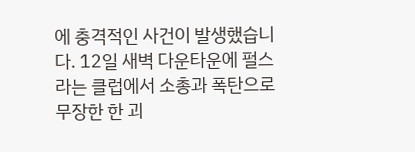에 충격적인 사건이 발생했습니다. 12일 새벽 다운타운에 펄스라는 클럽에서 소총과 폭탄으로 무장한 한 괴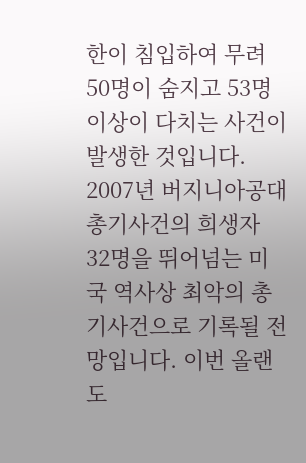한이 침입하여 무려 50명이 숨지고 53명 이상이 다치는 사건이 발생한 것입니다. 2007년 버지니아공대 총기사건의 희생자 32명을 뛰어넘는 미국 역사상 최악의 총기사건으로 기록될 전망입니다. 이번 올랜도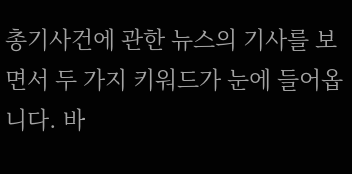총기사건에 관한 뉴스의 기사를 보면서 두 가지 키워드가 눈에 들어옵니다. 바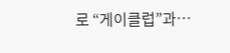로 “게이클럽”과…